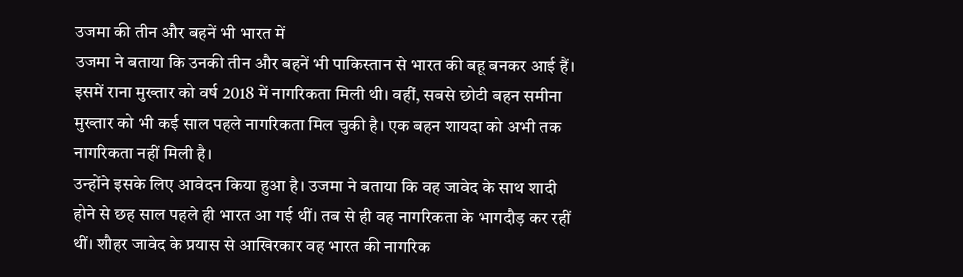उजमा की तीन और बहनें भी भारत में
उजमा ने बताया कि उनकी तीन और बहनें भी पाकिस्तान से भारत की बहू बनकर आई हैं। इसमें राना मुख्तार को वर्ष 2018 में नागरिकता मिली थी। वहीं, सबसे छोटी बहन समीना मुख्तार को भी कई साल पहले नागरिकता मिल चुकी है। एक बहन शायदा को अभी तक नागरिकता नहीं मिली है।
उन्होंने इसके लिए आवेदन किया हुआ है। उजमा ने बताया कि वह जावेद के साथ शादी होने से छह साल पहले ही भारत आ गई थीं। तब से ही वह नागरिकता के भागदौड़ कर रहीं थीं। शौहर जावेद के प्रयास से आखिरकार वह भारत की नागरिक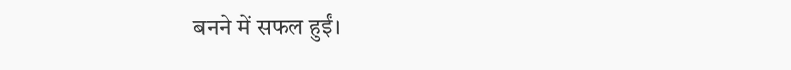बनने में सफल हुईं।